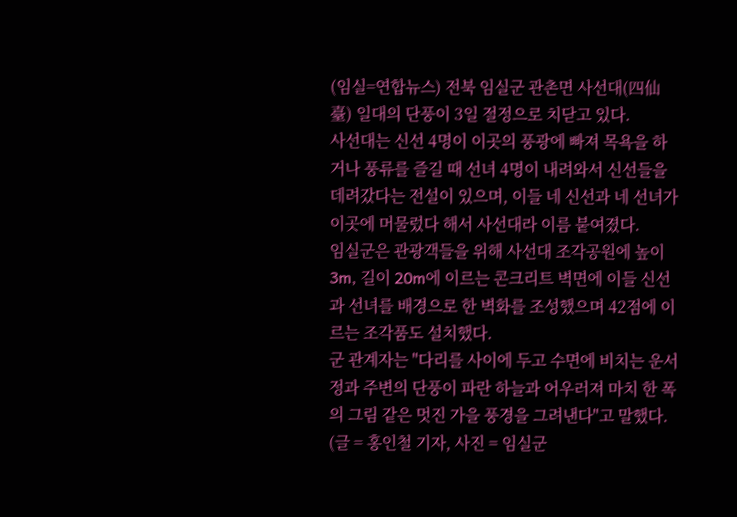(임실=연합뉴스) 전북 임실군 관촌면 사선대(四仙臺) 일대의 단풍이 3일 절정으로 치닫고 있다.
사선대는 신선 4명이 이곳의 풍광에 빠져 목욕을 하거나 풍류를 즐길 때 선녀 4명이 내려와서 신선들을 데려갔다는 전설이 있으며, 이들 네 신선과 네 선녀가 이곳에 머물렀다 해서 사선대라 이름 붙여졌다.
임실군은 관광객들을 위해 사선대 조각공원에 높이 3m, 길이 20m에 이르는 콘크리트 벽면에 이들 신선과 선녀를 배경으로 한 벽화를 조성했으며 42점에 이르는 조각품도 설치했다.
군 관계자는 "다리를 사이에 두고 수면에 비치는 운서정과 주변의 단풍이 파란 하늘과 어우러져 마치 한 폭의 그림 같은 멋진 가을 풍경을 그려낸다"고 말했다. (글 = 홍인철 기자, 사진 = 임실군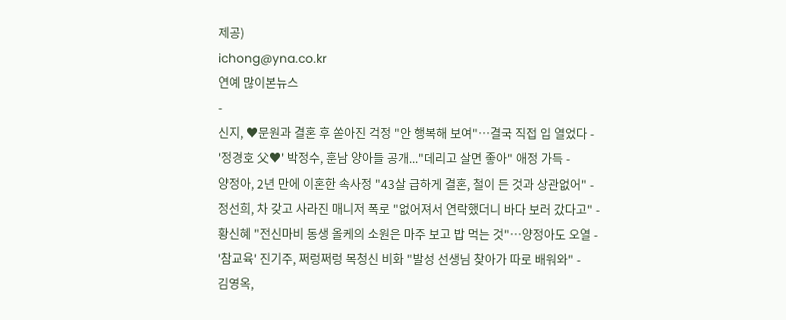제공)
ichong@yna.co.kr
연예 많이본뉴스
-
신지, ♥문원과 결혼 후 쏟아진 걱정 "안 행복해 보여"…결국 직접 입 열었다 -
'정경호 父♥' 박정수, 훈남 양아들 공개..."데리고 살면 좋아" 애정 가득 -
양정아, 2년 만에 이혼한 속사정 "43살 급하게 결혼, 철이 든 것과 상관없어" -
정선희, 차 갖고 사라진 매니저 폭로 "없어져서 연락했더니 바다 보러 갔다고" -
황신혜 "전신마비 동생 올케의 소원은 마주 보고 밥 먹는 것"…양정아도 오열 -
'참교육' 진기주, 쩌렁쩌렁 목청신 비화 "발성 선생님 찾아가 따로 배워와" -
김영옥,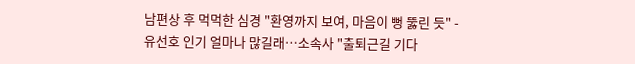남편상 후 먹먹한 심경 "환영까지 보여, 마음이 뻥 뚫린 듯" -
유선호 인기 얼마나 많길래…소속사 "출퇴근길 기다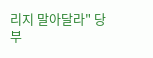리지 말아달라" 당부